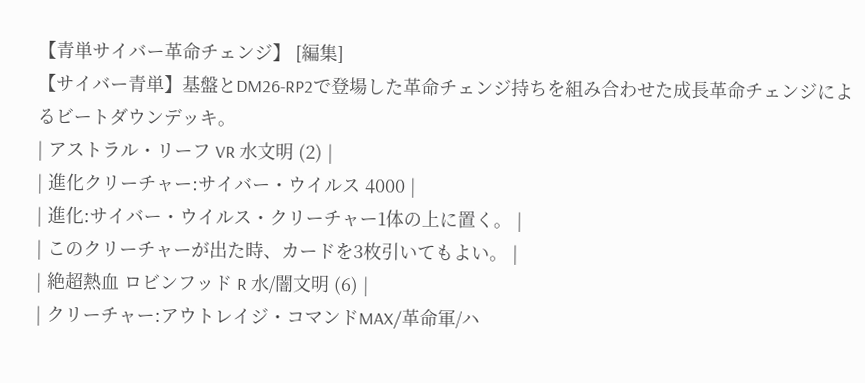【青単サイバー革命チェンジ】 [編集]
【サイバー青単】基盤とDM26-RP2で登場した革命チェンジ持ちを組み合わせた成長革命チェンジによるビートダウンデッキ。
| アストラル・リーフ VR 水文明 (2) |
| 進化クリーチャー:サイバー・ウイルス 4000 |
| 進化:サイバー・ウイルス・クリーチャー1体の上に置く。 |
| このクリーチャーが出た時、カードを3枚引いてもよい。 |
| 絶超熱血 ロビンフッド R 水/闇文明 (6) |
| クリーチャー:アウトレイジ・コマンドMAX/革命軍/ハ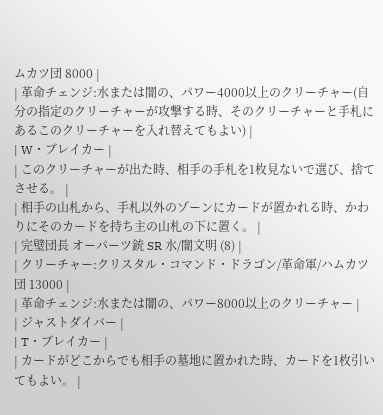ムカツ団 8000 |
| 革命チェンジ:水または闇の、パワー4000以上のクリーチャー(自分の指定のクリーチャーが攻撃する時、そのクリーチャーと手札にあるこのクリーチャーを入れ替えてもよい) |
| W・ブレイカー |
| このクリーチャーが出た時、相手の手札を1枚見ないで選び、捨てさせる。 |
| 相手の山札から、手札以外のゾーンにカードが置かれる時、かわりにそのカードを持ち主の山札の下に置く。 |
| 完璧団長 オーパーツ銃 SR 水/闇文明 (8) |
| クリーチャー:クリスタル・コマンド・ドラゴン/革命軍/ハムカツ団 13000 |
| 革命チェンジ:水または闇の、パワー8000以上のクリーチャー |
| ジャストダイバー |
| T・ブレイカー |
| カードがどこからでも相手の墓地に置かれた時、カードを1枚引いてもよい。 |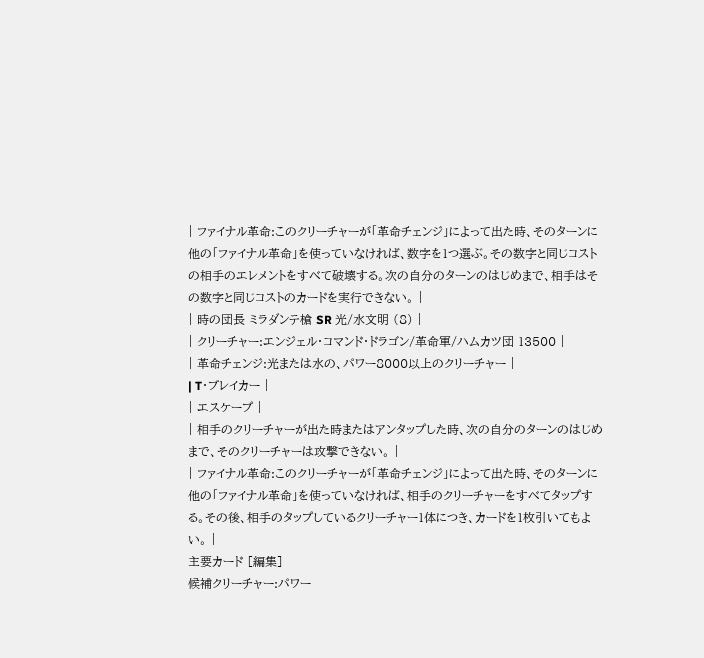| ファイナル革命:このクリーチャーが「革命チェンジ」によって出た時、そのターンに他の「ファイナル革命」を使っていなければ、数字を1つ選ぶ。その数字と同じコストの相手のエレメントをすべて破壊する。次の自分のターンのはじめまで、相手はその数字と同じコストのカードを実行できない。 |
| 時の団長 ミラダンテ槍 SR 光/水文明 (8) |
| クリーチャー:エンジェル・コマンド・ドラゴン/革命軍/ハムカツ団 13500 |
| 革命チェンジ:光または水の、パワー8000以上のクリーチャー |
| T・ブレイカー |
| エスケープ |
| 相手のクリーチャーが出た時またはアンタップした時、次の自分のターンのはじめまで、そのクリーチャーは攻撃できない。 |
| ファイナル革命:このクリーチャーが「革命チェンジ」によって出た時、そのターンに他の「ファイナル革命」を使っていなければ、相手のクリーチャーをすべてタップする。その後、相手のタップしているクリーチャー1体につき、カードを1枚引いてもよい。 |
主要カード [編集]
候補クリーチャー:パワー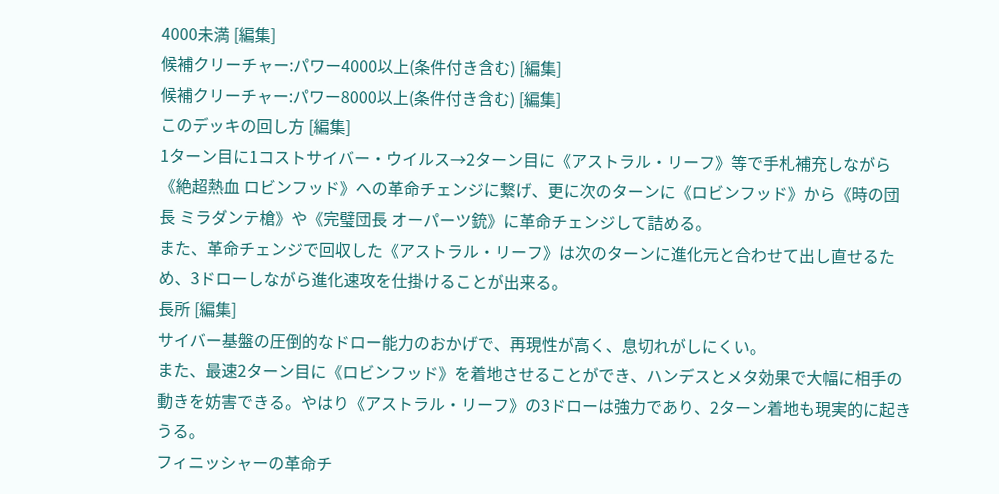4000未満 [編集]
候補クリーチャー:パワー4000以上(条件付き含む) [編集]
候補クリーチャー:パワー8000以上(条件付き含む) [編集]
このデッキの回し方 [編集]
1ターン目に1コストサイバー・ウイルス→2ターン目に《アストラル・リーフ》等で手札補充しながら《絶超熱血 ロビンフッド》への革命チェンジに繋げ、更に次のターンに《ロビンフッド》から《時の団長 ミラダンテ槍》や《完璧団長 オーパーツ銃》に革命チェンジして詰める。
また、革命チェンジで回収した《アストラル・リーフ》は次のターンに進化元と合わせて出し直せるため、3ドローしながら進化速攻を仕掛けることが出来る。
長所 [編集]
サイバー基盤の圧倒的なドロー能力のおかげで、再現性が高く、息切れがしにくい。
また、最速2ターン目に《ロビンフッド》を着地させることができ、ハンデスとメタ効果で大幅に相手の動きを妨害できる。やはり《アストラル・リーフ》の3ドローは強力であり、2ターン着地も現実的に起きうる。
フィニッシャーの革命チ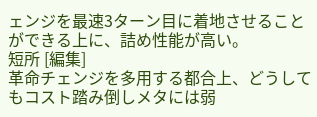ェンジを最速3ターン目に着地させることができる上に、詰め性能が高い。
短所 [編集]
革命チェンジを多用する都合上、どうしてもコスト踏み倒しメタには弱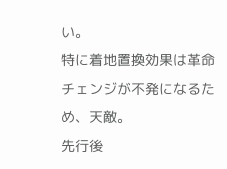い。
特に着地置換効果は革命チェンジが不発になるため、天敵。
先行後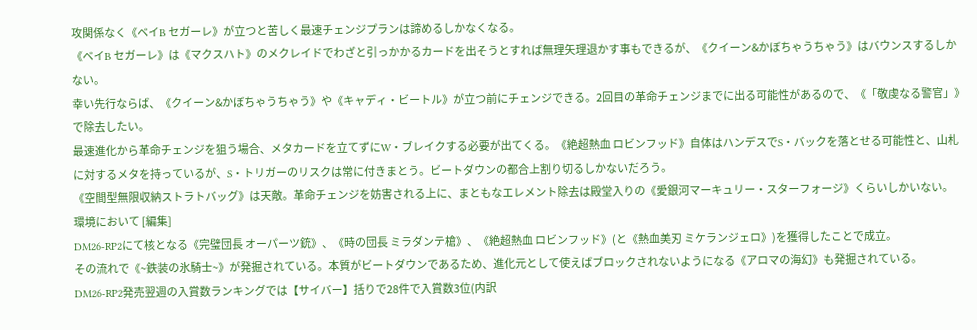攻関係なく《ベイB セガーレ》が立つと苦しく最速チェンジプランは諦めるしかなくなる。
《ベイB セガーレ》は《マクスハト》のメクレイドでわざと引っかかるカードを出そうとすれば無理矢理退かす事もできるが、《クイーン&かぼちゃうちゃう》はバウンスするしかない。
幸い先行ならば、《クイーン&かぼちゃうちゃう》や《キャディ・ビートル》が立つ前にチェンジできる。2回目の革命チェンジまでに出る可能性があるので、《「敬虔なる警官」》で除去したい。
最速進化から革命チェンジを狙う場合、メタカードを立てずにW・ブレイクする必要が出てくる。《絶超熱血 ロビンフッド》自体はハンデスでS・バックを落とせる可能性と、山札に対するメタを持っているが、S・トリガーのリスクは常に付きまとう。ビートダウンの都合上割り切るしかないだろう。
《空間型無限収納ストラトバッグ》は天敵。革命チェンジを妨害される上に、まともなエレメント除去は殿堂入りの《愛銀河マーキュリー・スターフォージ》くらいしかいない。
環境において [編集]
DM26-RP2にて核となる《完璧団長 オーパーツ銃》、《時の団長 ミラダンテ槍》、《絶超熱血 ロビンフッド》(と《熱血美刃 ミケランジェロ》)を獲得したことで成立。
その流れで《~鉄装の氷騎士~》が発掘されている。本質がビートダウンであるため、進化元として使えばブロックされないようになる《アロマの海幻》も発掘されている。
DM26-RP2発売翌週の入賞数ランキングでは【サイバー】括りで28件で入賞数3位(内訳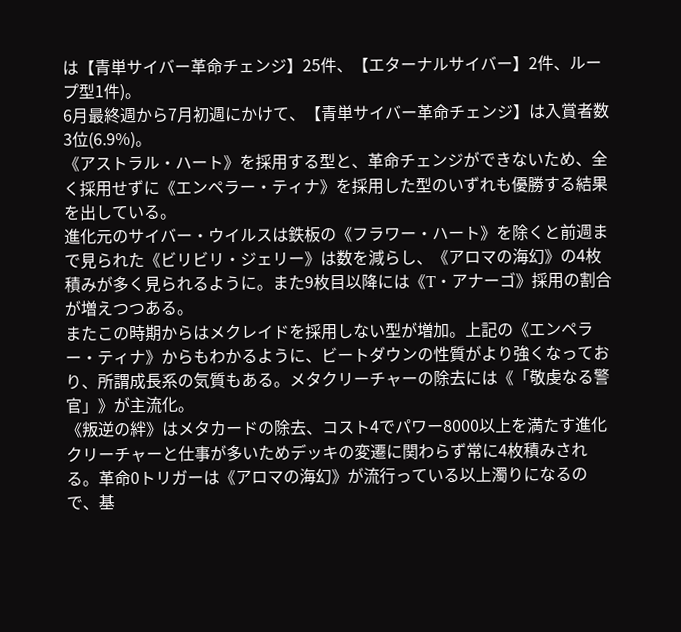は【青単サイバー革命チェンジ】25件、【エターナルサイバー】2件、ループ型1件)。
6月最終週から7月初週にかけて、【青単サイバー革命チェンジ】は入賞者数3位(6.9%)。
《アストラル・ハート》を採用する型と、革命チェンジができないため、全く採用せずに《エンペラー・ティナ》を採用した型のいずれも優勝する結果を出している。
進化元のサイバー・ウイルスは鉄板の《フラワー・ハート》を除くと前週まで見られた《ビリビリ・ジェリー》は数を減らし、《アロマの海幻》の4枚積みが多く見られるように。また9枚目以降には《T・アナーゴ》採用の割合が増えつつある。
またこの時期からはメクレイドを採用しない型が増加。上記の《エンペラー・ティナ》からもわかるように、ビートダウンの性質がより強くなっており、所謂成長系の気質もある。メタクリーチャーの除去には《「敬虔なる警官」》が主流化。
《叛逆の絆》はメタカードの除去、コスト4でパワー8000以上を満たす進化クリーチャーと仕事が多いためデッキの変遷に関わらず常に4枚積みされる。革命0トリガーは《アロマの海幻》が流行っている以上濁りになるので、基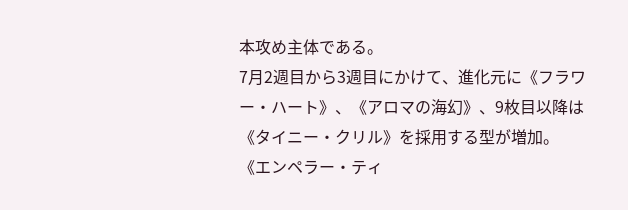本攻め主体である。
7月2週目から3週目にかけて、進化元に《フラワー・ハート》、《アロマの海幻》、9枚目以降は《タイニー・クリル》を採用する型が増加。
《エンペラー・ティ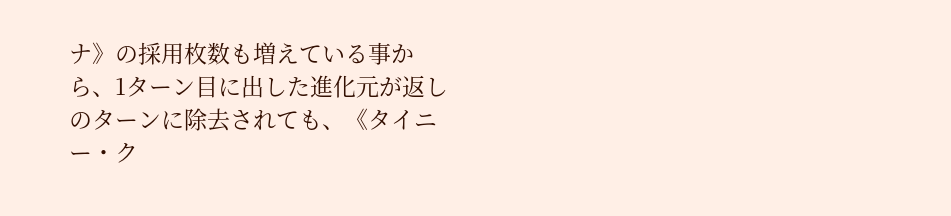ナ》の採用枚数も増えている事から、1ターン目に出した進化元が返しのターンに除去されても、《タイニー・ク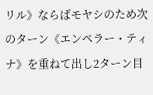リル》ならばモヤシのため次のターン《エンペラー・ティナ》を重ねて出し2ターン目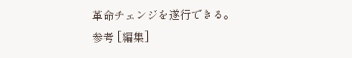革命チェンジを遂行できる。
参考 [編集]